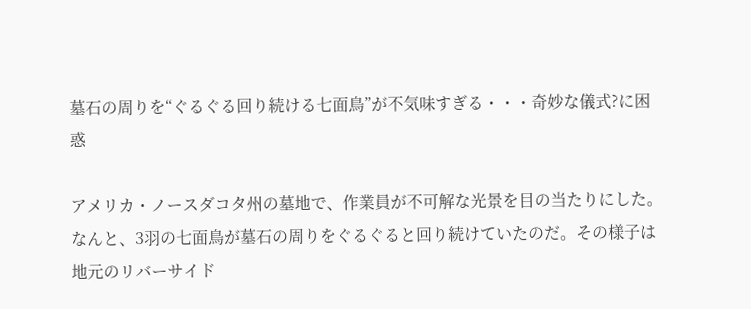墓石の周りを“ぐるぐる回り続ける七面鳥”が不気味すぎる・・・奇妙な儀式?に困惑

アメリカ・ノースダコタ州の墓地で、作業員が不可解な光景を目の当たりにした。なんと、3羽の七面鳥が墓石の周りをぐるぐると回り続けていたのだ。その様子は地元のリバーサイド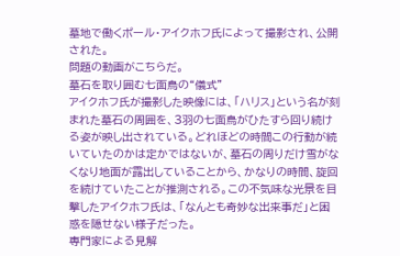墓地で働くポール・アイクホフ氏によって撮影され、公開された。
問題の動画がこちらだ。
墓石を取り囲む七面鳥の“儀式”
アイクホフ氏が撮影した映像には、「ハリス」という名が刻まれた墓石の周囲を、3羽の七面鳥がひたすら回り続ける姿が映し出されている。どれほどの時間この行動が続いていたのかは定かではないが、墓石の周りだけ雪がなくなり地面が露出していることから、かなりの時間、旋回を続けていたことが推測される。この不気味な光景を目撃したアイクホフ氏は、「なんとも奇妙な出来事だ」と困惑を隠せない様子だった。
専門家による見解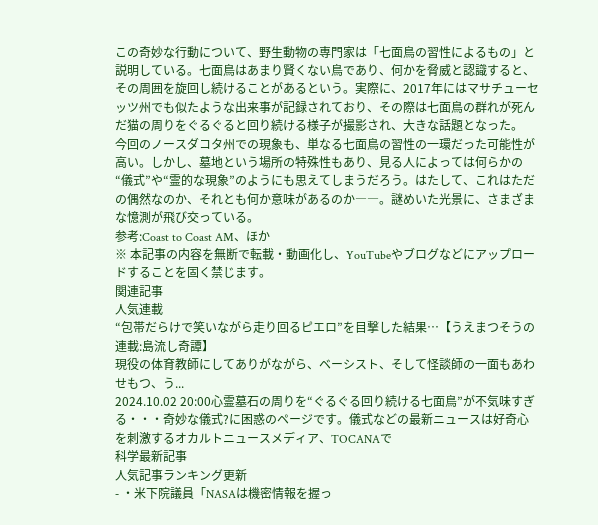この奇妙な行動について、野生動物の専門家は「七面鳥の習性によるもの」と説明している。七面鳥はあまり賢くない鳥であり、何かを脅威と認識すると、その周囲を旋回し続けることがあるという。実際に、2017年にはマサチューセッツ州でも似たような出来事が記録されており、その際は七面鳥の群れが死んだ猫の周りをぐるぐると回り続ける様子が撮影され、大きな話題となった。
今回のノースダコタ州での現象も、単なる七面鳥の習性の一環だった可能性が高い。しかし、墓地という場所の特殊性もあり、見る人によっては何らかの“儀式”や“霊的な現象”のようにも思えてしまうだろう。はたして、これはただの偶然なのか、それとも何か意味があるのか――。謎めいた光景に、さまざまな憶測が飛び交っている。
参考:Coast to Coast AM、ほか
※ 本記事の内容を無断で転載・動画化し、YouTubeやブログなどにアップロードすることを固く禁じます。
関連記事
人気連載
“包帯だらけで笑いながら走り回るピエロ”を目撃した結果…【うえまつそうの連載:島流し奇譚】
現役の体育教師にしてありがながら、ベーシスト、そして怪談師の一面もあわせもつ、う...
2024.10.02 20:00心霊墓石の周りを“ぐるぐる回り続ける七面鳥”が不気味すぎる・・・奇妙な儀式?に困惑のページです。儀式などの最新ニュースは好奇心を刺激するオカルトニュースメディア、TOCANAで
科学最新記事
人気記事ランキング更新
- ・米下院議員「NASAは機密情報を握っ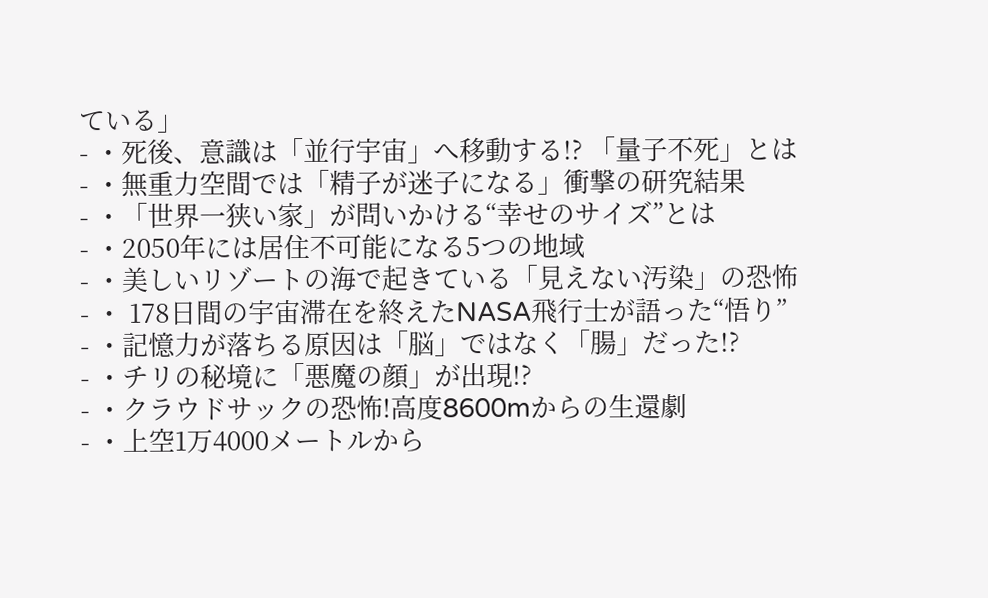ている」
- ・死後、意識は「並行宇宙」へ移動する!? 「量子不死」とは
- ・無重力空間では「精子が迷子になる」衝撃の研究結果
- ・「世界一狭い家」が問いかける“幸せのサイズ”とは
- ・2050年には居住不可能になる5つの地域
- ・美しいリゾートの海で起きている「見えない汚染」の恐怖
- ・ 178日間の宇宙滞在を終えたNASA飛行士が語った“悟り”
- ・記憶力が落ちる原因は「脳」ではなく「腸」だった!?
- ・チリの秘境に「悪魔の顔」が出現!?
- ・クラウドサックの恐怖!高度8600mからの生還劇
- ・上空1万4000メートルから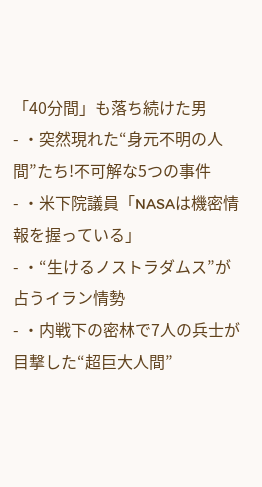「40分間」も落ち続けた男
- ・突然現れた“身元不明の人間”たち!不可解な5つの事件
- ・米下院議員「NASAは機密情報を握っている」
- ・“生けるノストラダムス”が占うイラン情勢
- ・内戦下の密林で7人の兵士が目撃した“超巨大人間”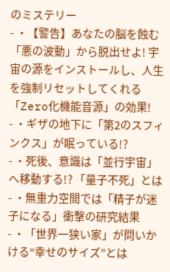のミステリー
- ・【警告】あなたの脳を蝕む「悪の波動」から脱出せよ! 宇宙の源をインストールし、人生を強制リセットしてくれる「Zero化機能音源」の効果!
- ・ギザの地下に「第2のスフィンクス」が眠っている!?
- ・死後、意識は「並行宇宙」へ移動する!? 「量子不死」とは
- ・無重力空間では「精子が迷子になる」衝撃の研究結果
- ・「世界一狭い家」が問いかける“幸せのサイズ”とは